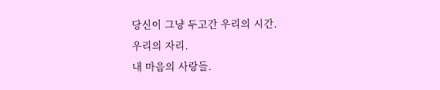당신이 그냥 두고간 우리의 시간.
우리의 자리.
내 마음의 사랑들.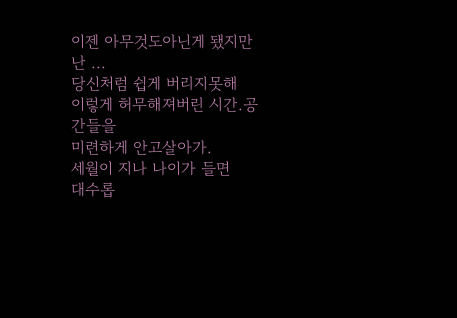이젠 아무것도아닌게 됐지만
난 ...
당신처럼 쉽게 버리지못해
이렇게 허무해져버린 시간.공간들을
미련하게 안고살아가.
세월이 지나 나이가 들면
대수롭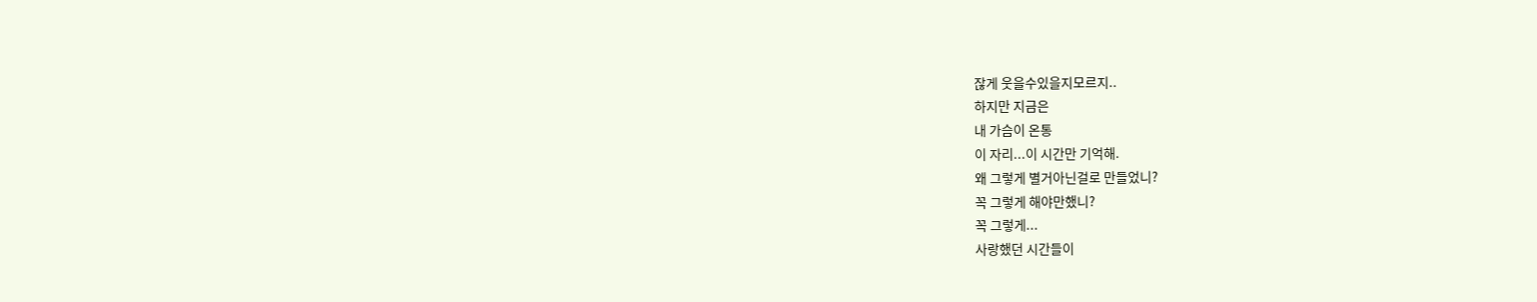잖게 웃을수있을지모르지..
하지만 지금은
내 가슴이 온통
이 자리...이 시간만 기억해.
왜 그렇게 별거아닌걸로 만들었니?
꼭 그렇게 해야만했니?
꼭 그렇게...
사랑했던 시간들이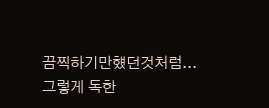끔찍하기만헀던것처럼...
그렇게 독한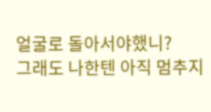얼굴로 돌아서야했니?
그래도 나한텐 아직 멈추지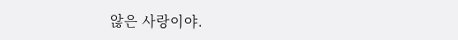않은 사랑이야.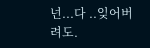넌...다 ..잊어버려도.